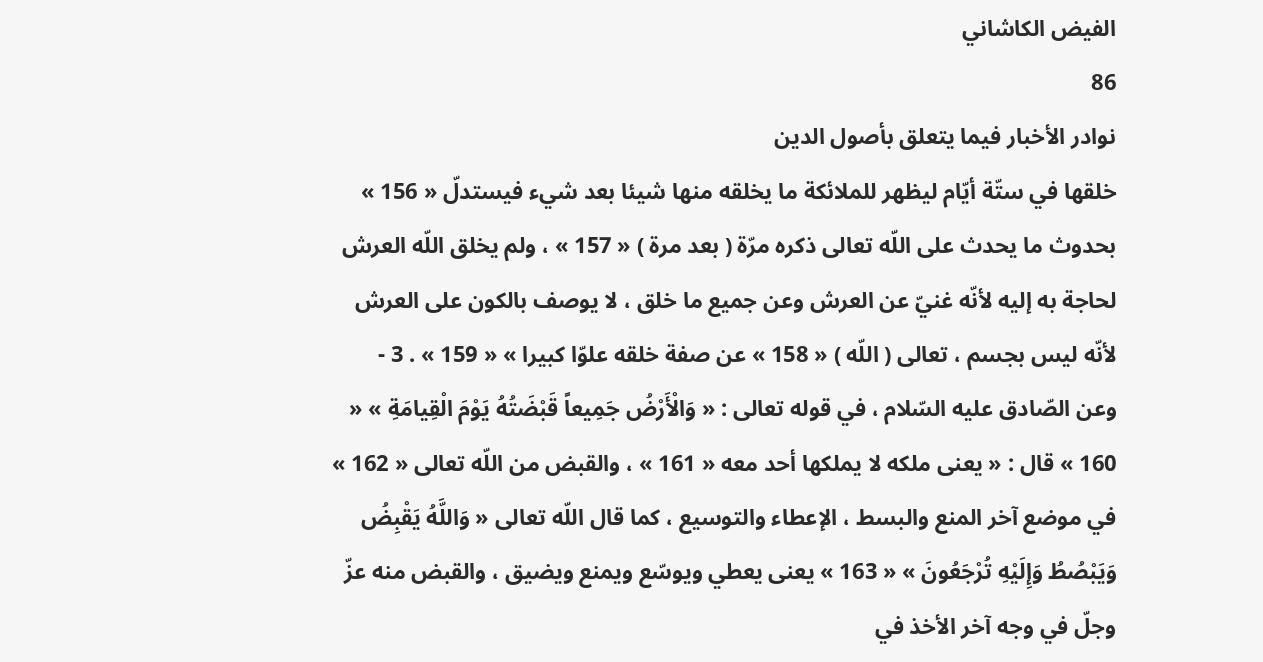الفيض الكاشاني
86
نوادر الأخبار فيما يتعلق بأصول الدين
خلقها في ستّة أيّام ليظهر للملائكة ما يخلقه منها شيئا بعد شيء فيستدلّ « 156 » بحدوث ما يحدث على اللّه تعالى ذكره مرّة ( بعد مرة ) « 157 » ، ولم يخلق اللّه العرش لحاجة به إليه لأنّه غنيّ عن العرش وعن جميع ما خلق ، لا يوصف بالكون على العرش لأنّه ليس بجسم ، تعالى ( اللّه ) « 158 » عن صفة خلقه علوّا كبيرا » « 159 » . 3 - وعن الصّادق عليه السّلام ، في قوله تعالى : « وَالْأَرْضُ جَمِيعاً قَبْضَتُهُ يَوْمَ الْقِيامَةِ » « 160 » قال : « يعنى ملكه لا يملكها أحد معه « 161 » ، والقبض من اللّه تعالى « 162 » في موضع آخر المنع والبسط ، الإعطاء والتوسيع ، كما قال اللّه تعالى « وَاللَّهُ يَقْبِضُ وَيَبْصُطُ وَإِلَيْهِ تُرْجَعُونَ » « 163 » يعنى يعطي ويوسّع ويمنع ويضيق ، والقبض منه عزّ وجلّ في وجه آخر الأخذ في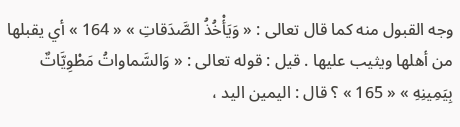وجه القبول منه كما قال تعالى : « وَيَأْخُذُ الصَّدَقاتِ » « 164 » أي يقبلها من أهلها ويثيب عليها . قيل : قوله تعالى : « وَالسَّماواتُ مَطْوِيَّاتٌ بِيَمِينِهِ » « 165 » ؟ قال : اليمين اليد ،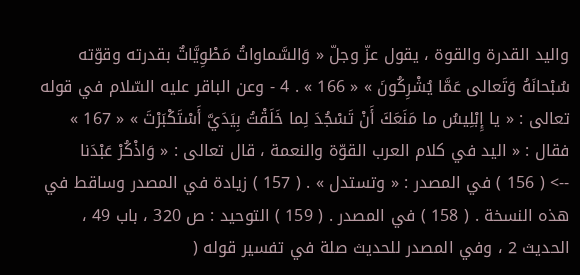واليد القدرة والقوة ، يقول عزّ وجلّ « وَالسَّماواتُ مَطْوِيَّاتٌ بقدرته وقوّته سُبْحانَهُ وَتَعالى عَمَّا يُشْرِكُونَ » « 166 » . 4 - وعن الباقر عليه السّلام في قوله تعالى : « يا إِبْلِيسُ ما مَنَعَكَ أَنْ تَسْجُدَ لِما خَلَقْتُ بِيَدَيَّ أَسْتَكْبَرْتَ » « 167 » فقال : « اليد في كلام العرب القوّة والنعمة ، قال تعالى : « وَاذْكُرْ عَبْدَنا
--> ( 156 ) في المصدر : « وتستدل » . ( 157 ) زيادة في المصدر وساقط في هذه النسخة . ( 158 ) في المصدر . ( 159 ) التوحيد : ص 320 ، باب 49 ، الحديث 2 ، وفي المصدر للحديث صلة في تفسير قوله (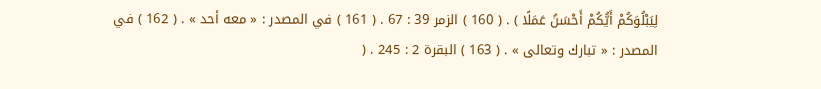لِيَبْلُوَكُمْ أَيُّكُمْ أَحْسَنُ عَمَلًا ) . ( 160 ) الزمر 39 : 67 . ( 161 ) في المصدر : « معه أحد » . ( 162 ) في المصدر : « تبارك وتعالى » . ( 163 ) البقرة 2 : 245 . (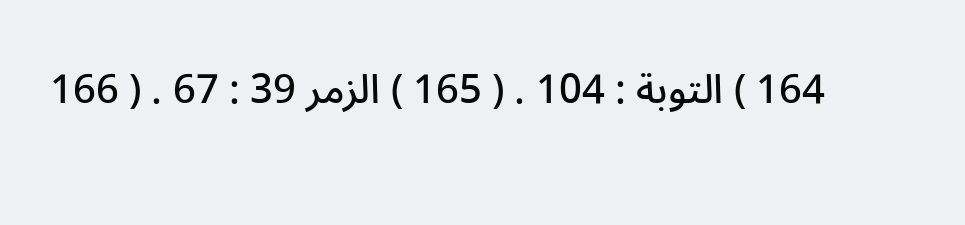164 ) التوبة : 104 . ( 165 ) الزمر 39 : 67 . ( 166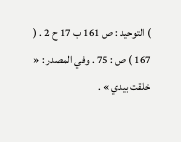) التوحيد : ص 161 ب 17 ح 2 . ( 167 ) ص : 75 . وفي المصدر : « خلقت بيدي » .